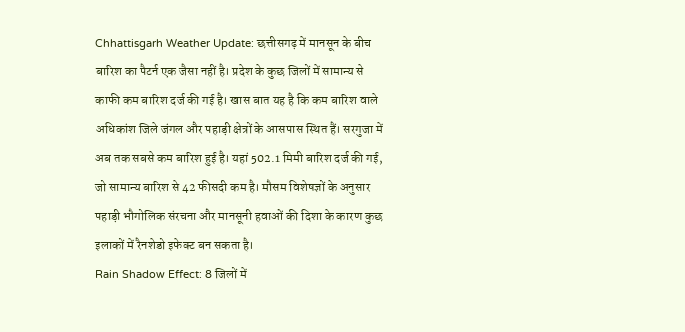Chhattisgarh Weather Update: छत्तीसगढ़ में मानसून के बीच बारिश का पैटर्न एक जैसा नहीं है। प्रदेश के कुछ जिलों में सामान्य से काफी कम बारिश दर्ज की गई है। खास बात यह है कि कम बारिश वाले अधिकांश जिले जंगल और पहाड़ी क्षेत्रों के आसपास स्थित हैं। सरगुजा में अब तक सबसे कम बारिश हुई है। यहां 502.1 मिमी बारिश दर्ज की गई, जो सामान्य बारिश से 42 फीसदी कम है। मौसम विशेषज्ञों के अनुसार पहाड़ी भौगोलिक संरचना और मानसूनी हवाओं की दिशा के कारण कुछ इलाकों में रैनशेडो इफेक्ट बन सकता है।
Rain Shadow Effect: 8 जिलों में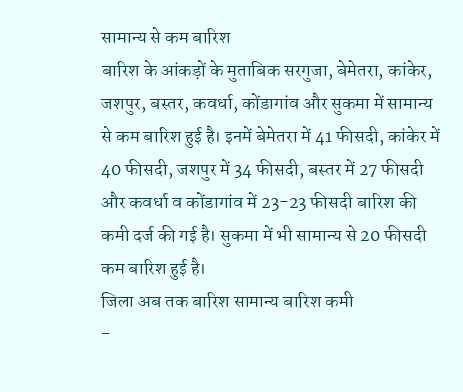सामान्य से कम बारिश
बारिश के आंकड़ों के मुताबिक सरगुजा, बेमेतरा, कांकेर, जशपुर, बस्तर, कवर्धा, कोंडागांव और सुकमा में सामान्य से कम बारिश हुई है। इनमें बेमेतरा में 41 फीसदी, कांकेर में 40 फीसदी, जशपुर में 34 फीसदी, बस्तर में 27 फीसदी और कवर्धा व कोंडागांव में 23-23 फीसदी बारिश की कमी दर्ज की गई है। सुकमा में भी सामान्य से 20 फीसदी कम बारिश हुई है।
जिला अब तक बारिश सामान्य बारिश कमी
-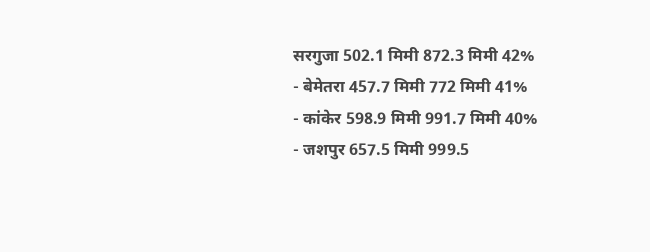सरगुजा 502.1 मिमी 872.3 मिमी 42%
- बेमेतरा 457.7 मिमी 772 मिमी 41%
- कांकेर 598.9 मिमी 991.7 मिमी 40%
- जशपुर 657.5 मिमी 999.5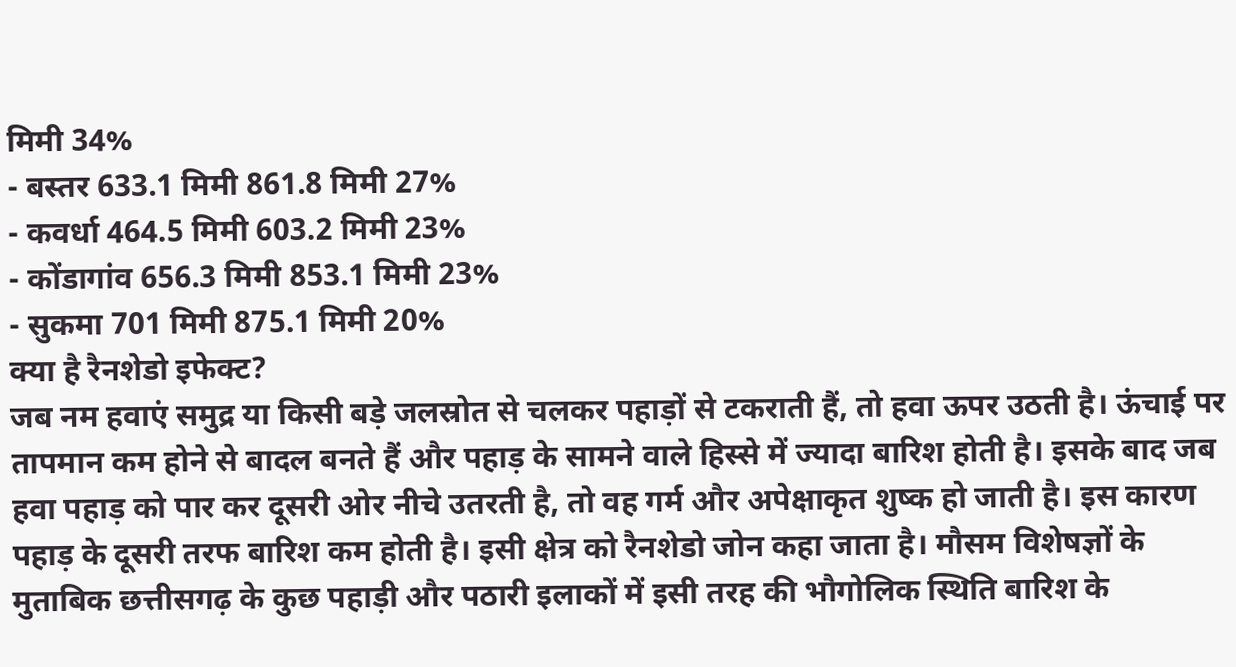मिमी 34%
- बस्तर 633.1 मिमी 861.8 मिमी 27%
- कवर्धा 464.5 मिमी 603.2 मिमी 23%
- कोंडागांव 656.3 मिमी 853.1 मिमी 23%
- सुकमा 701 मिमी 875.1 मिमी 20%
क्या है रैनशेडो इफेक्ट?
जब नम हवाएं समुद्र या किसी बड़े जलस्रोत से चलकर पहाड़ों से टकराती हैं, तो हवा ऊपर उठती है। ऊंचाई पर तापमान कम होने से बादल बनते हैं और पहाड़ के सामने वाले हिस्से में ज्यादा बारिश होती है। इसके बाद जब हवा पहाड़ को पार कर दूसरी ओर नीचे उतरती है, तो वह गर्म और अपेक्षाकृत शुष्क हो जाती है। इस कारण पहाड़ के दूसरी तरफ बारिश कम होती है। इसी क्षेत्र को रैनशेडो जोन कहा जाता है। मौसम विशेषज्ञों के मुताबिक छत्तीसगढ़ के कुछ पहाड़ी और पठारी इलाकों में इसी तरह की भौगोलिक स्थिति बारिश के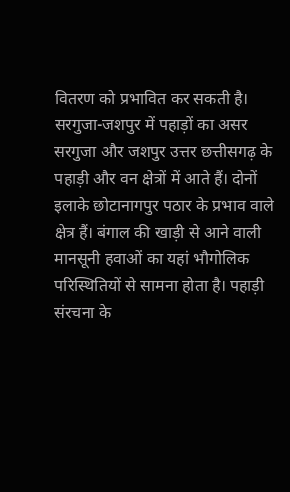वितरण को प्रभावित कर सकती है।
सरगुजा-जशपुर में पहाड़ों का असर
सरगुजा और जशपुर उत्तर छत्तीसगढ़ के पहाड़ी और वन क्षेत्रों में आते हैं। दोनों इलाके छोटानागपुर पठार के प्रभाव वाले क्षेत्र हैं। बंगाल की खाड़ी से आने वाली मानसूनी हवाओं का यहां भौगोलिक परिस्थितियों से सामना होता है। पहाड़ी संरचना के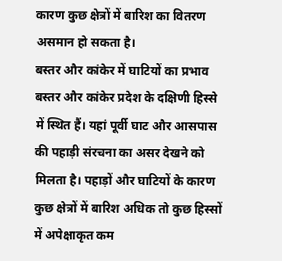कारण कुछ क्षेत्रों में बारिश का वितरण असमान हो सकता है।
बस्तर और कांकेर में घाटियों का प्रभाव
बस्तर और कांकेर प्रदेश के दक्षिणी हिस्से में स्थित हैं। यहां पूर्वी घाट और आसपास की पहाड़ी संरचना का असर देखने को मिलता है। पहाड़ों और घाटियों के कारण कुछ क्षेत्रों में बारिश अधिक तो कुछ हिस्सों में अपेक्षाकृत कम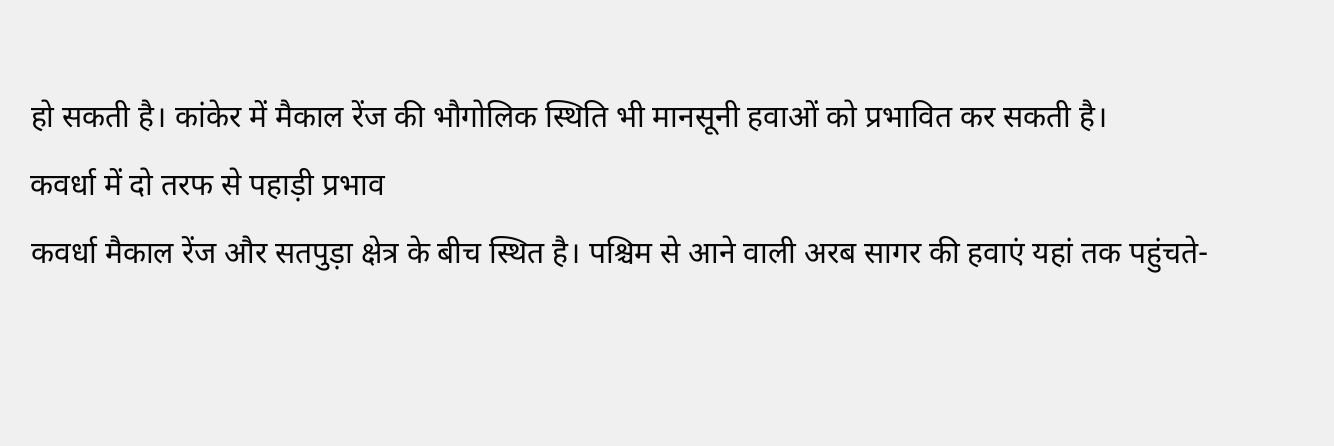हो सकती है। कांकेर में मैकाल रेंज की भौगोलिक स्थिति भी मानसूनी हवाओं को प्रभावित कर सकती है।
कवर्धा में दो तरफ से पहाड़ी प्रभाव
कवर्धा मैकाल रेंज और सतपुड़ा क्षेत्र के बीच स्थित है। पश्चिम से आने वाली अरब सागर की हवाएं यहां तक पहुंचते-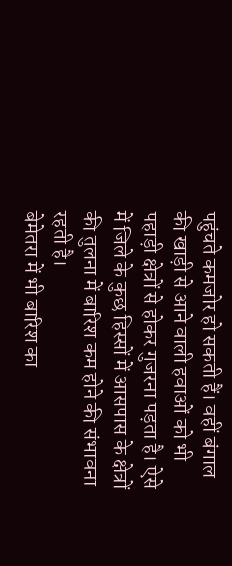पहुंचते कमजोर हो सकती हैं। वहीं बंगाल की खाड़ी से आने वाली हवाओं को भी पहाड़ी क्षेत्रों से होकर गुजरना पड़ता है। ऐसे में जिले के कुछ हिस्सों में आसपास के क्षेत्रों की तुलना में बारिश कम होने की संभावना रहती है।
बेमेतरा में भी बारिश का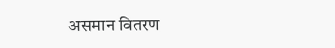असमान वितरण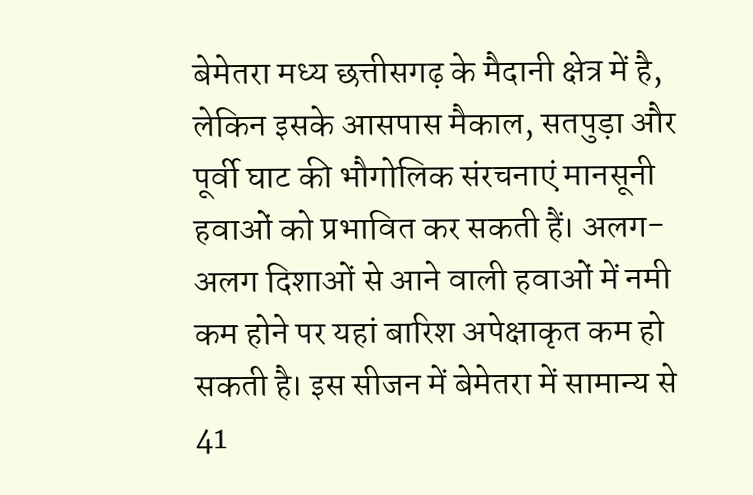बेमेतरा मध्य छत्तीसगढ़ के मैदानी क्षेत्र में है, लेकिन इसके आसपास मैकाल, सतपुड़ा और पूर्वी घाट की भौगोलिक संरचनाएं मानसूनी हवाओं को प्रभावित कर सकती हैं। अलग-अलग दिशाओं से आने वाली हवाओं में नमी कम होने पर यहां बारिश अपेक्षाकृत कम हो सकती है। इस सीजन में बेमेतरा में सामान्य से 41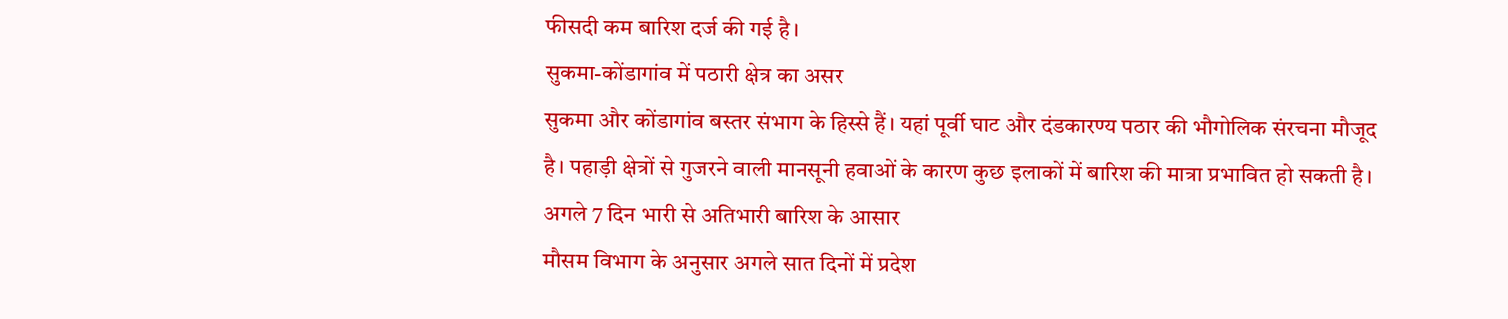फीसदी कम बारिश दर्ज की गई है।
सुकमा-कोंडागांव में पठारी क्षेत्र का असर
सुकमा और कोंडागांव बस्तर संभाग के हिस्से हैं। यहां पूर्वी घाट और दंडकारण्य पठार की भौगोलिक संरचना मौजूद है। पहाड़ी क्षेत्रों से गुजरने वाली मानसूनी हवाओं के कारण कुछ इलाकों में बारिश की मात्रा प्रभावित हो सकती है।
अगले 7 दिन भारी से अतिभारी बारिश के आसार
मौसम विभाग के अनुसार अगले सात दिनों में प्रदेश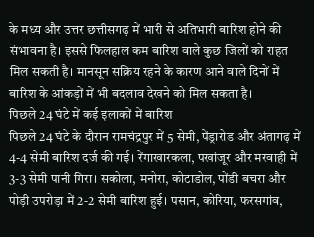के मध्य और उत्तर छत्तीसगढ़ में भारी से अतिभारी बारिश होने की संभावना है। इससे फिलहाल कम बारिश वाले कुछ जिलों को राहत मिल सकती है। मानसून सक्रिय रहने के कारण आने वाले दिनों में बारिश के आंकड़ों में भी बदलाव देखने को मिल सकता है।
पिछले 24 घंटे में कई इलाकों में बारिश
पिछले 24 घंटे के दौरान रामचंद्रपुर में 5 सेमी, पेंड्रारोड और अंतागढ़ में 4-4 सेमी बारिश दर्ज की गई। रेंगाखारकला, पखांजूर और मरवाही में 3-3 सेमी पानी गिरा। सकोला, मनोरा, कोटाडोल, पोंडी बचरा और पोड़ी उपरोड़ा में 2-2 सेमी बारिश हुई। पसान, कोरिया, फरसगांव,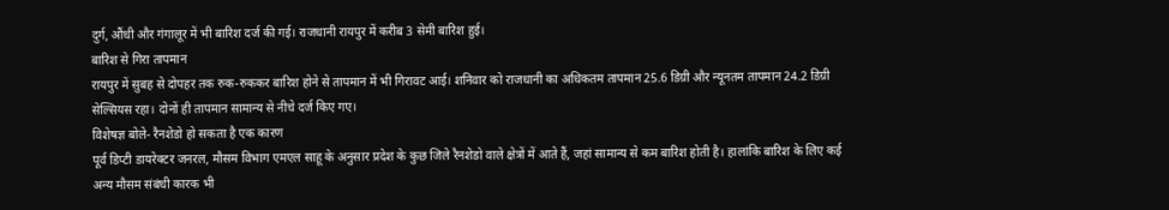दुर्ग, औंधी और गंगालूर में भी बारिश दर्ज की गई। राजधानी रायपुर में करीब 3 सेमी बारिश हुई।
बारिश से गिरा तापमान
रायपुर में सुबह से दोपहर तक रुक-रुककर बारिश होने से तापमान में भी गिरावट आई। शनिवार को राजधानी का अधिकतम तापमान 25.6 डिग्री और न्यूनतम तापमान 24.2 डिग्री सेल्सियस रहा। दोनों ही तापमान सामान्य से नीचे दर्ज किए गए।
विशेषज्ञ बोले- रैनशेडो हो सकता है एक कारण
पूर्व डिप्टी डायरेक्टर जनरल, मौसम विभाग एमएल साहू के अनुसार प्रदेश के कुछ जिले रैनशेडो वाले क्षेत्रों में आते हैं, जहां सामान्य से कम बारिश होती है। हालांकि बारिश के लिए कई अन्य मौसम संबंधी कारक भी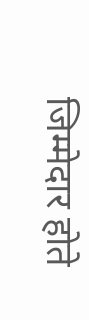जिम्मेदार होते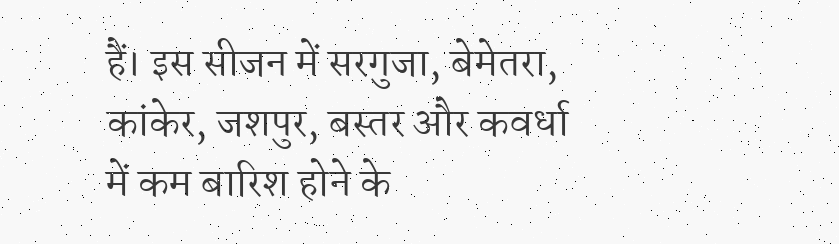हैं। इस सीजन में सरगुजा, बेमेतरा, कांकेर, जशपुर, बस्तर और कवर्धा में कम बारिश होने के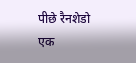पीछे रैनशेडो एक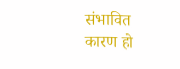संभावित कारण हो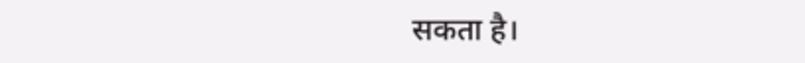सकता है।